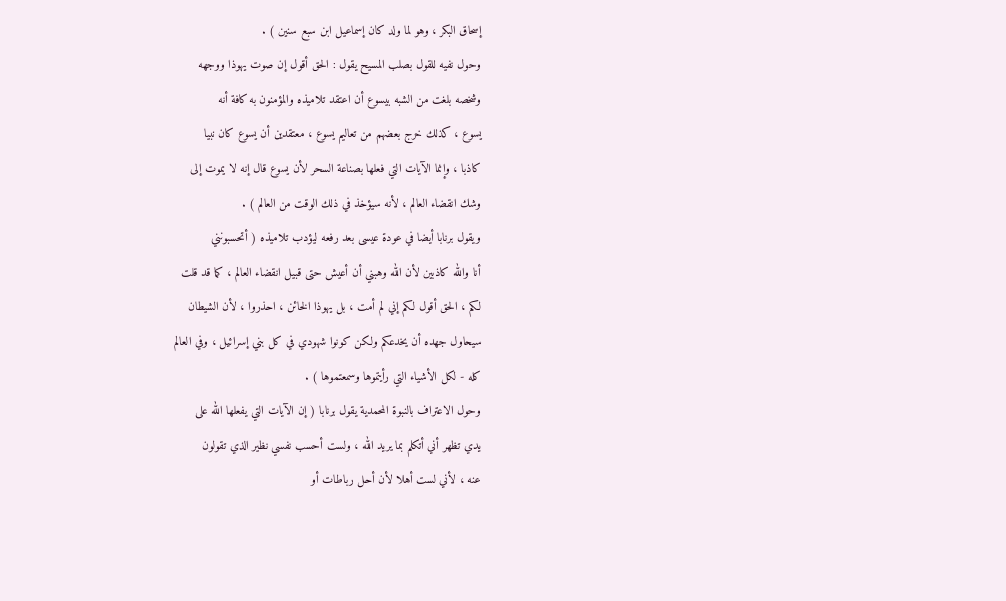إسحاق البكر ، وهو لما ولد كان إسماعيل ابن سبع سنين ) .
وحول نفيه للقول بصلب المسيح يقول : الحق أقول إن صوت يهوذا ووجهه
وشخصه بلغت من الشبه بيسوع أن اعتقد تلاميذه والمؤمنون به كافة أنه
يسوع ، كذلك خرج بعضهم من تعاليم يسوع ، معتقدين أن يسوع كان نبيا
كاذبا ، وإنما الآيات التي فعلها بصناعة السحر لأن يسوع قال إنه لا يموت إلى
وشك انقضاء العالم ، لأنه سيؤخذ في ذلك الوقت من العالم ) .
ويقول برنابا أيضا في عودة عيسى بعد رفعه ليؤدب تلاميذه ( أتحسبونني
أنا والله كاذبين لأن الله وهبني أن أعيش حتى قبيل انقضاء العالم ، كما قد قلت
لكم ، الحق أقول لكم إني لم أمت ، بل يهوذا الخائن ، احذروا ، لأن الشيطان
سيحاول جهده أن يخدعكم ولكن كونوا شهودي في كل بني إسرائيل ، وفي العالم
كله - لكل الأشياء التي رأيتموها وسمعتموها ) .
وحول الاعتراف بالنبوة المحمدية يقول برنابا ( إن الآيات التي يفعلها الله على
يدي تظهر أني أتكلم بما يريد الله ، ولست أحسب نفسي نظير الذي تقولون
عنه ، لأني لست أهلا لأن أحل رباطات أو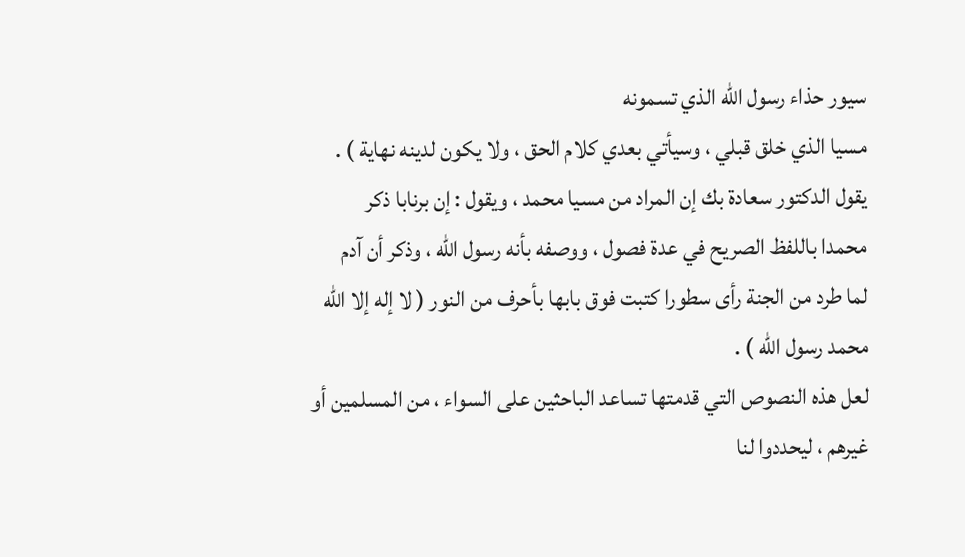سيور حذاء رسول الله الذي تسمونه
مسيا الذي خلق قبلي ، وسيأتي بعدي كلام الحق ، ولا يكون لدينه نهاية ) .
يقول الدكتور سعادة بك إن المراد من مسيا محمد ، ويقول : إن برنابا ذكر
محمدا باللفظ الصريح في عدة فصول ، ووصفه بأنه رسول الله ، وذكر أن آدم
لما طرد من الجنة رأى سطورا كتبت فوق بابها بأحرف من النور ( لا إله إلا الله
محمد رسول الله ) .
لعل هذه النصوص التي قدمتها تساعد الباحثين على السواء ، من المسلمين أو
غيرهم ، ليحددوا لنا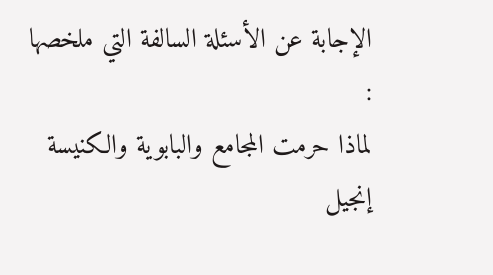الإجابة عن الأسئلة السالفة التي ملخصها :
لماذا حرمت المجامع والبابوية والكنيسة إنجيل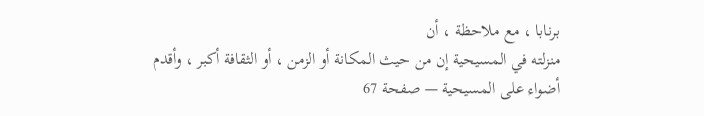برنابا ، مع ملاحظة ، أن
منزلته في المسيحية إن من حيث المكانة أو الزمن ، أو الثقافة أكبر ، وأقدم
أضواء على المسيحية — صفحة 67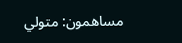مساهمون: متولي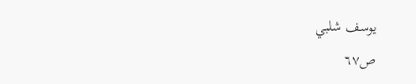يوسف شلبي
ص٦٧